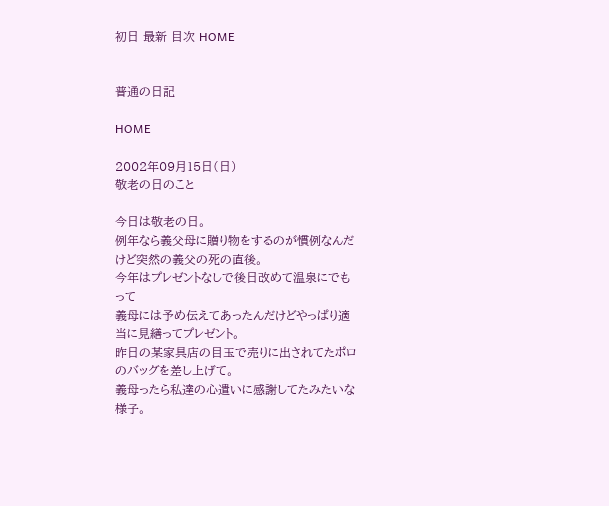初日 最新 目次 HOME


普通の日記

HOME

2002年09月15日(日)
敬老の日のこと

今日は敬老の日。
例年なら義父母に贈り物をするのが慣例なんだけど突然の義父の死の直後。
今年はプレゼントなしで後日改めて温泉にでもって
義母には予め伝えてあったんだけどやっぱり適当に見繕ってプレゼント。
昨日の某家具店の目玉で売りに出されてたポロのバッグを差し上げて。
義母ったら私達の心遣いに感謝してたみたいな様子。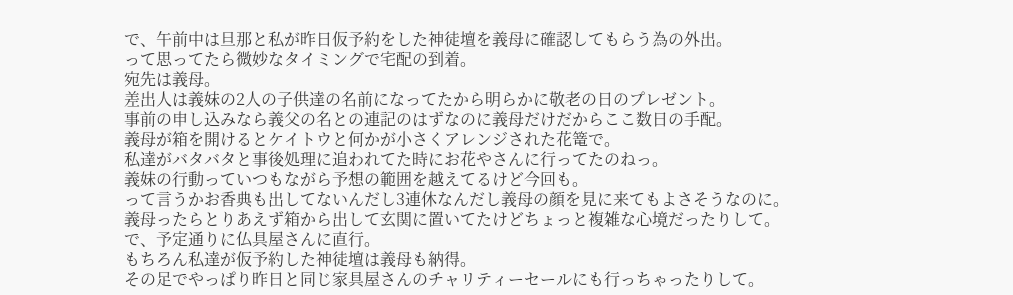で、午前中は旦那と私が昨日仮予約をした神徒壇を義母に確認してもらう為の外出。
って思ってたら微妙なタイミングで宅配の到着。
宛先は義母。
差出人は義妹の2人の子供達の名前になってたから明らかに敬老の日のプレゼント。
事前の申し込みなら義父の名との連記のはずなのに義母だけだからここ数日の手配。
義母が箱を開けるとケイトウと何かが小さくアレンジされた花篭で。
私達がバタバタと事後処理に追われてた時にお花やさんに行ってたのねっ。
義妹の行動っていつもながら予想の範囲を越えてるけど今回も。
って言うかお香典も出してないんだし3連休なんだし義母の顔を見に来てもよさそうなのに。
義母ったらとりあえず箱から出して玄関に置いてたけどちょっと複雑な心境だったりして。
で、予定通りに仏具屋さんに直行。
もちろん私達が仮予約した神徒壇は義母も納得。
その足でやっぱり昨日と同じ家具屋さんのチャリティーセールにも行っちゃったりして。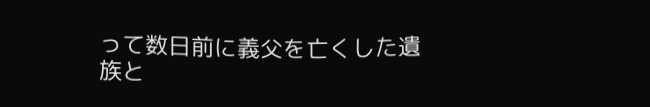って数日前に義父を亡くした遺族と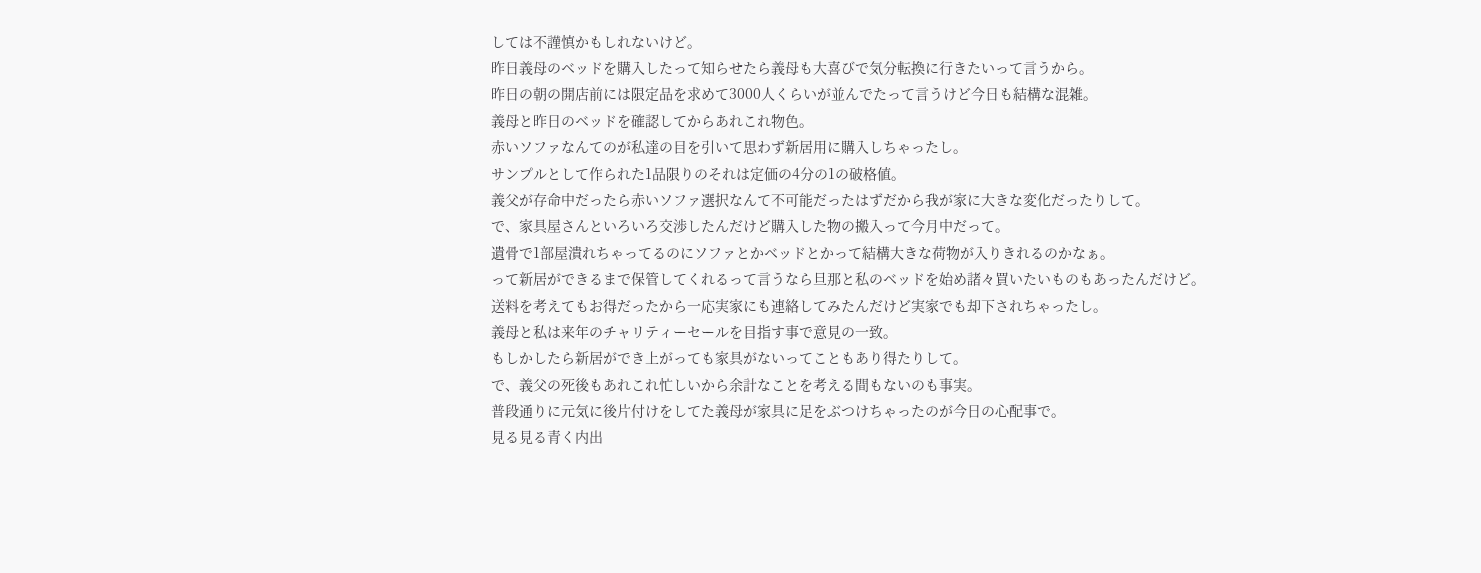しては不謹慎かもしれないけど。
昨日義母のベッドを購入したって知らせたら義母も大喜びで気分転換に行きたいって言うから。
昨日の朝の開店前には限定品を求めて3000人くらいが並んでたって言うけど今日も結構な混雑。
義母と昨日のベッドを確認してからあれこれ物色。
赤いソファなんてのが私達の目を引いて思わず新居用に購入しちゃったし。
サンプルとして作られた1品限りのそれは定価の4分の1の破格値。
義父が存命中だったら赤いソファ選択なんて不可能だったはずだから我が家に大きな変化だったりして。
で、家具屋さんといろいろ交渉したんだけど購入した物の搬入って今月中だって。
遺骨で1部屋潰れちゃってるのにソファとかベッドとかって結構大きな荷物が入りきれるのかなぁ。
って新居ができるまで保管してくれるって言うなら旦那と私のベッドを始め諸々買いたいものもあったんだけど。
送料を考えてもお得だったから一応実家にも連絡してみたんだけど実家でも却下されちゃったし。
義母と私は来年のチャリティーセールを目指す事で意見の一致。
もしかしたら新居ができ上がっても家具がないってこともあり得たりして。
で、義父の死後もあれこれ忙しいから余計なことを考える間もないのも事実。
普段通りに元気に後片付けをしてた義母が家具に足をぶつけちゃったのが今日の心配事で。
見る見る青く内出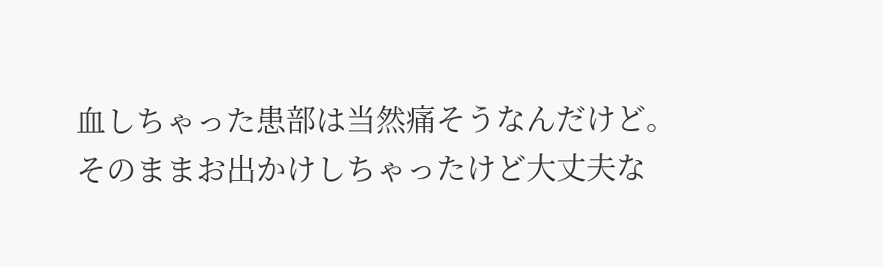血しちゃった患部は当然痛そうなんだけど。
そのままお出かけしちゃったけど大丈夫な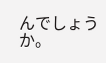んでしょうか。